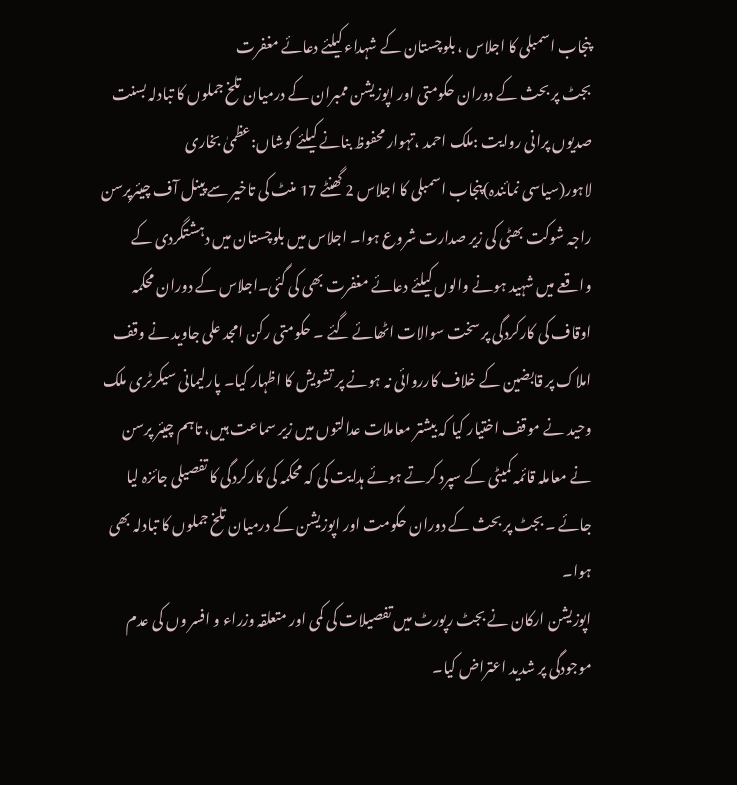پنجاب اسمبلی کا اجلاس ، بلوچستان کے شہداء کیلئے دعائے مغفرت
بجٹ پر بحث کے دوران حکومتی اور اپوزیشن ممبران کے درمیان تلخ جملوں کا تبادلہ بسنت صدیوں پرانی روایت :ملک احمد ،تہوار محفوظ بنانے کیلئے کوشاں:عظمیٰ بخاری
لاہور(سیاسی نمائندہ)پنجاب اسمبلی کا اجلاس 2 گھنٹے 17 منٹ کی تاخیر سے پینل آف چیئرپرسن راجہ شوکت بھٹی کی زیر صدارت شروع ہوا۔ اجلاس میں بلوچستان میں دہشتگردی کے واقعے میں شہید ہونے والوں کیلئے دعائے مغفرت بھی کی گئی۔اجلاس کے دوران محکمہ اوقاف کی کارکردگی پر سخت سوالات اٹھائے گئے ۔ حکومتی رکن امجد علی جاوید نے وقف املاک پر قابضین کے خلاف کارروائی نہ ہونے پر تشویش کا اظہار کیا۔ پارلیمانی سیکرٹری ملک وحید نے موقف اختیار کیا کہ بیشتر معاملات عدالتوں میں زیر سماعت ہیں، تاہم چیئر پرسن نے معاملہ قائمہ کمیٹی کے سپرد کرتے ہوئے ہدایت کی کہ محکمہ کی کارکردگی کا تفصیلی جائزہ لیا جائے ۔ بجٹ پر بحث کے دوران حکومت اور اپوزیشن کے درمیان تلخ جملوں کا تبادلہ بھی ہوا۔
اپوزیشن ارکان نے بجٹ رپورٹ میں تفصیلات کی کمی اور متعلقہ وزراء و افسر وں کی عدم موجودگی پر شدید اعتراض کیا۔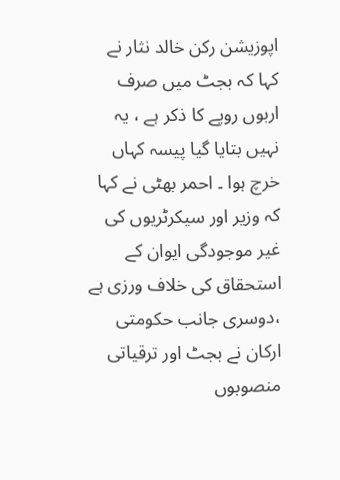اپوزیشن رکن خالد نثار نے کہا کہ بجٹ میں صرف اربوں روپے کا ذکر ہے ، یہ نہیں بتایا گیا پیسہ کہاں خرچ ہوا ۔ احمر بھٹی نے کہا کہ وزیر اور سیکرٹریوں کی غیر موجودگی ایوان کے استحقاق کی خلاف ورزی ہے ،دوسری جانب حکومتی ارکان نے بجٹ اور ترقیاتی منصوبوں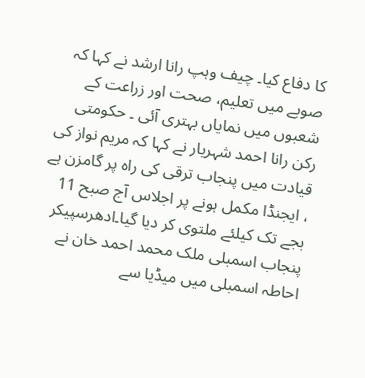کا دفاع کیا۔ چیف وہپ رانا ارشد نے کہا کہ صوبے میں تعلیم، صحت اور زراعت کے شعبوں میں نمایاں بہتری آئی ۔ حکومتی رکن رانا احمد شہریار نے کہا کہ مریم نواز کی قیادت میں پنجاب ترقی کی راہ پر گامزن ہے ، ایجنڈا مکمل ہونے پر اجلاس آج صبح 11 بجے تک کیلئے ملتوی کر دیا گیا۔ادھرسپیکر پنجاب اسمبلی ملک محمد احمد خان نے احاطہ اسمبلی میں میڈیا سے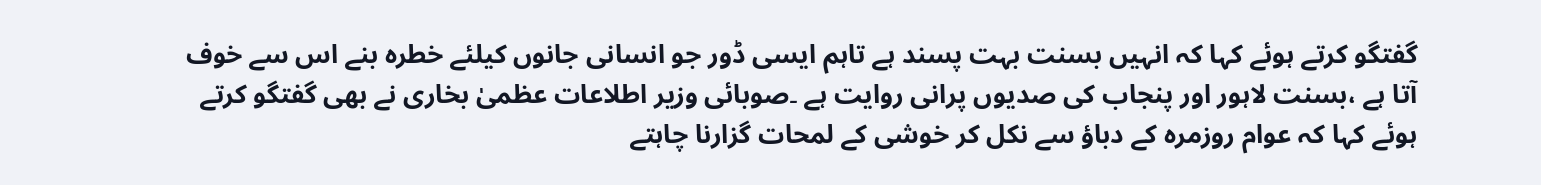گفتگو کرتے ہوئے کہا کہ انہیں بسنت بہت پسند ہے تاہم ایسی ڈور جو انسانی جانوں کیلئے خطرہ بنے اس سے خوف آتا ہے ،بسنت لاہور اور پنجاب کی صدیوں پرانی روایت ہے ۔صوبائی وزیر اطلاعات عظمیٰ بخاری نے بھی گفتگو کرتے ہوئے کہا کہ عوام روزمرہ کے دباؤ سے نکل کر خوشی کے لمحات گزارنا چاہتے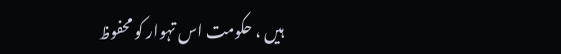ہیں ، حکومت اس تہوار کو محفوظ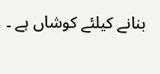بنانے کیلئے کوشاں ہے ۔